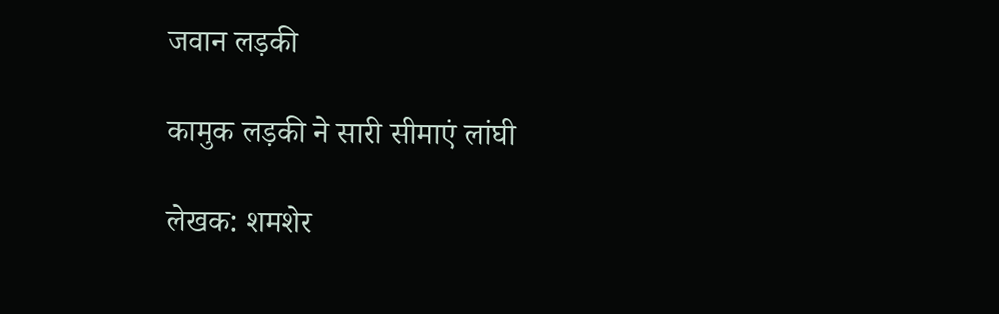जवान लड़की

कामुक लड़की ने सारी सीमाएं लांघी

लेखक: शमशेर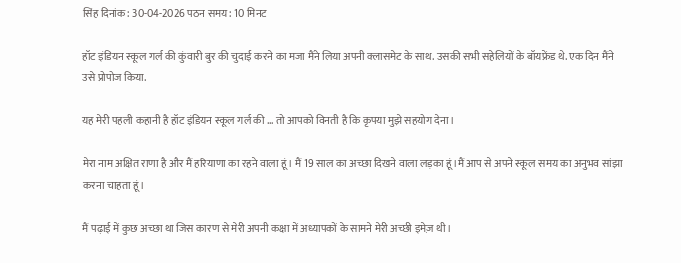सिंह दिनांक: 30-04-2026 पठन समय: 10 मिनट

हॉट इंडियन स्कूल गर्ल की कुंवारी बुर की चुदाई करने का मजा मैंने लिया अपनी क्लासमेट के साथ. उसकी सभी सहेलियों के बॉयफ्रेंड थे. एक दिन मैंने उसे प्रोपोज किया.

यह मेरी पहली कहानी है हॉट इंडियन स्कूल गर्ल की … तो आपको विनती है कि कृपया मुझे सहयोग देना।

मेरा नाम अक्षित राणा है और मैं हरियाणा का रहने वाला हूं। मैं 19 साल का अच्छा दिखने वाला लड़का हूं।मैं आप से अपने स्कूल समय का अनुभव सांझा करना चाहता हूं।

मैं पढ़ाई में कुछ अच्छा था जिस कारण से मेरी अपनी कक्षा में अध्यापकों के सामने मेरी अच्छी इमेज़ थी।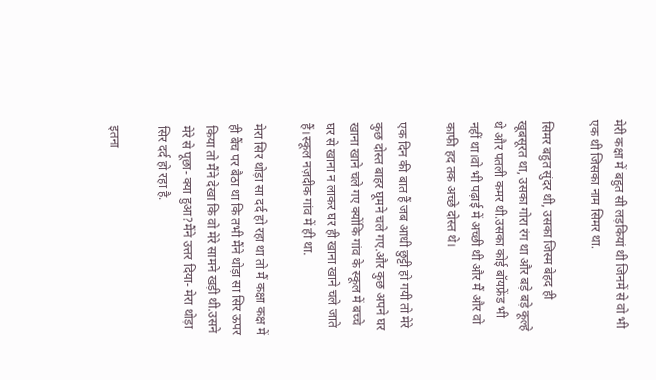मेरी कक्षा में बहुत सी लड़कियां थी जिनमें से वो भी एक थी जिसका नाम सिमर था.

सिमर बहुत सुंदर थी, उसका जिस्म बेहद ही खूबसूरत था, उसका गोरा रंग था और बड़े बड़े कूल्हे थे और पतली कमर थी.उसका कोई बॉयफ्रेंड भी नहीं था।वो भी पढ़ाई में अच्छी थी और मैं और वो काफी हद तक अच्छे दोस्त थे।

एक दिन की बात हैं जब आधी छुट्टी हो गयी तो मेरे कुछ दोस्त बाहर घूमने चले गए.और कुछ अपने घर खाना खाने चले गए क्योंकि गांव के स्कूल में बच्चे घर से खाना न लाकर घर ही खाना खाने चले जाते हैं।स्कूल नज़दीक गांव में ही था.

मेरा सिर थोड़ा सा दर्द हो रहा था तो मैं कक्षा कक्ष में ही बैंच पर बैठा था कि तभी मैंने थोड़ा सा सिर ऊपर किया तो मैंने देखा कि वो मेरे सामने खड़ी थी.उसने मेरे से पूछा- क्या हुआ?मैंने उत्तर दिया- मेरा थोड़ा सिर दर्द हो रहा है.

इतना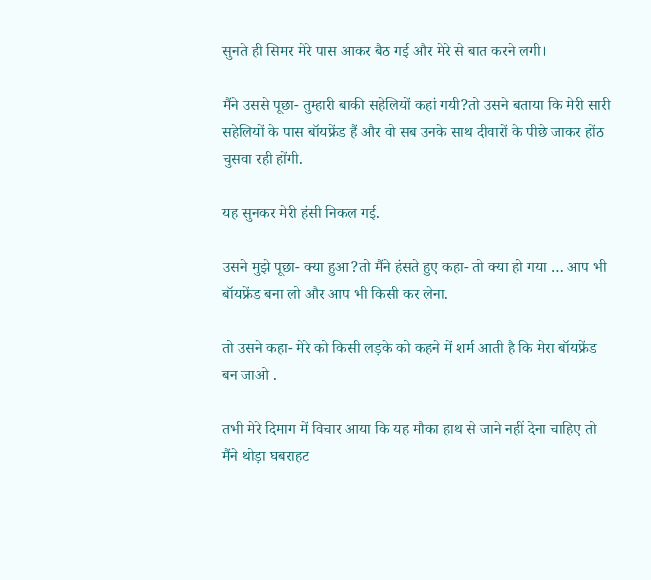सुनते ही सिमर मेरे पास आकर बैठ गई और मेरे से बात करने लगी।

मैंने उससे पूछा- तुम्हारी बाकी सहेलियों कहां गयी?तो उसने बताया कि मेरी सारी सहेलियों के पास बॉयफ्रेंड हैं और वो सब उनके साथ दीवारों के पीछे जाकर होंठ चुसवा रही होंगी.

यह सुनकर मेरी हंसी निकल गई.

उसने मुझे पूछा- क्या हुआ?तो मैंने हंसते हुए कहा- तो क्या हो गया … आप भी बॉयफ्रेंड बना लो और आप भी किसी कर लेना.

तो उसने कहा- मेरे को किसी लड़के को कहने में शर्म आती है कि मेरा बॉयफ्रेंड बन जाओ .

तभी मेरे दिमाग में विचार आया कि यह मौका हाथ से जाने नहीं देना चाहिए तो मैंने थोड़ा घबराहट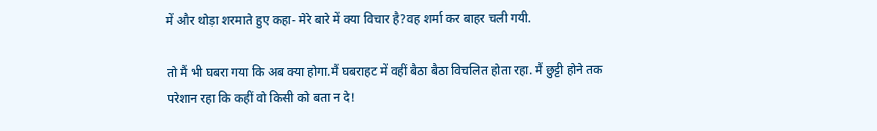में और थोड़ा शरमाते हुए कहा- मेरे बारे में क्या विचार है?वह शर्मा कर बाहर चली गयी.

तो मैं भी घबरा गया कि अब क्या होगा.मैं घबराहट में वहीं बैठा बैठा विचलित होता रहा. मैं छुट्टी होने तक परेशान रहा कि कहीं वो किसी को बता न दे!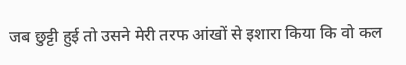जब छुट्टी हुई तो उसने मेरी तरफ आंखों से इशारा किया कि वो कल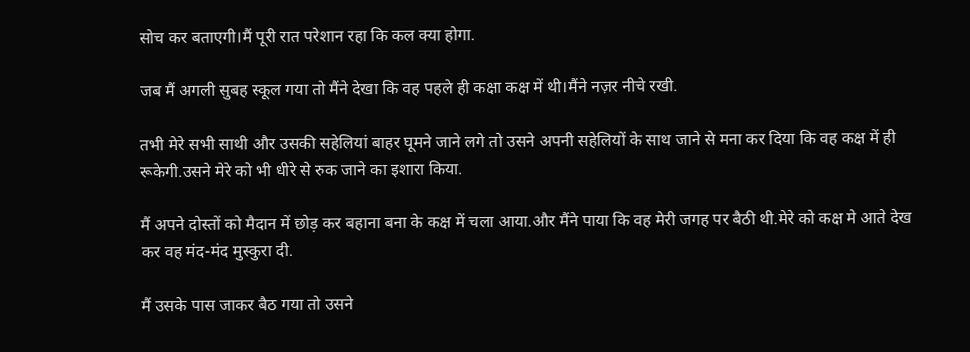सोच कर बताएगी।मैं पूरी रात परेशान रहा कि कल क्या होगा.

जब मैं अगली सुबह स्कूल गया तो मैंने देखा कि वह पहले ही कक्षा कक्ष में थी।मैंने नज़र नीचे रखी.

तभी मेरे सभी साथी और उसकी सहेलियां बाहर घूमने जाने लगे तो उसने अपनी सहेलियों के साथ जाने से मना कर दिया कि वह कक्ष में ही रूकेगी.उसने मेरे को भी धीरे से रुक जाने का इशारा किया.

मैं अपने दोस्तों को मैदान में छोड़ कर बहाना बना के कक्ष में चला आया.और मैंने पाया कि वह मेरी जगह पर बैठी थी.मेरे को कक्ष मे आते देख कर वह मंद-मंद मुस्कुरा दी.

मैं उसके पास जाकर बैठ गया तो उसने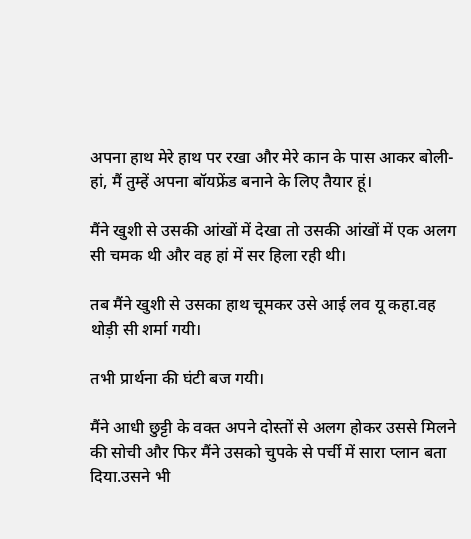अपना हाथ मेरे हाथ पर रखा और मेरे कान के पास आकर बोली- हां, मैं तुम्हें अपना बॉयफ्रेंड बनाने के लिए तैयार हूं।

मैंने खुशी से उसकी आंखों में देखा तो उसकी आंखों में एक अलग सी चमक थी और वह हां में सर हिला रही थी।

तब मैंने खुशी से उसका हाथ चूमकर उसे आई लव यू कहा.वह थोड़ी सी शर्मा गयी।

तभी प्रार्थना की घंटी बज गयी।

मैंने आधी छुट्टी के वक्त अपने दोस्तों से अलग होकर उससे मिलने की सोची और फिर मैंने उसको चुपके से पर्ची में सारा प्लान बता दिया.उसने भी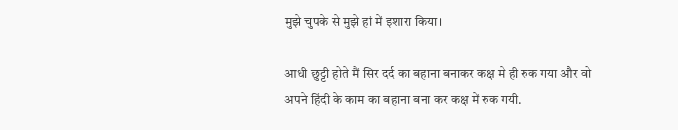मुझे चुपके से मुझे हां में इशारा किया।

आधी छुट्टी होते मैं सिर दर्द का बहाना बनाकर कक्ष मे ही रुक गया और वो अपने हिंदी के काम का बहाना बना कर कक्ष में रुक गयी.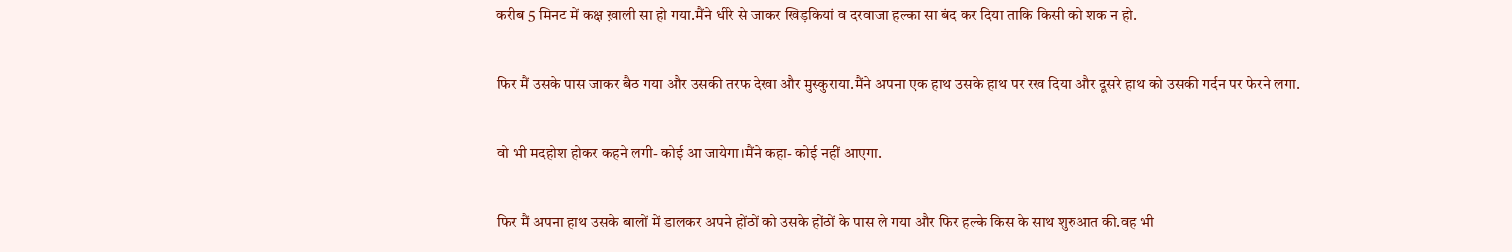करीब 5 मिनट में कक्ष ख़ाली सा हो गया.मैंने धीरे से जाकर खिड़कियां व दरवाजा हल्का सा बंद कर दिया ताकि किसी को शक न हो.

फिर मैं उसके पास जाकर बैठ गया और उसकी तरफ देखा और मुस्कुराया.मैंने अपना एक हाथ उसके हाथ पर रख दिया और दूसरे हाथ को उसकी गर्दन पर फेरने लगा.

वो भी मदहोश होकर कहने लगी- कोई आ जायेगा।मैंने कहा- कोई नहीं आएगा.

फिर मैं अपना हाथ उसके बालों में डालकर अपने होंठों को उसके होंठों के पास ले गया और फिर हल्के किस के साथ शुरुआत की.वह भी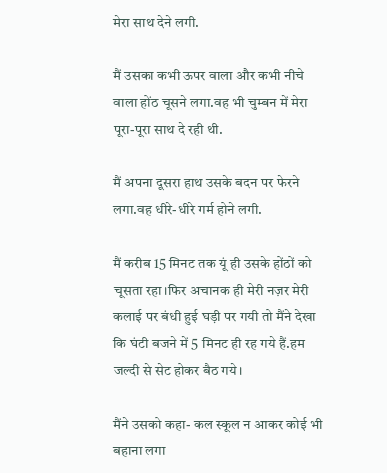मेरा साथ देने लगी.

मैं उसका कभी ऊपर वाला और कभी नीचे वाला होंठ चूसने लगा.वह भी चुम्बन में मेरा पूरा-पूरा साथ दे रही थी.

मैं अपना दूसरा हाथ उसके बदन पर फेरने लगा.वह धीरे-धीरे गर्म होने लगी.

मैं करीब 15 मिनट तक यूं ही उसके होंठों को चूसता रहा।फिर अचानक ही मेरी नज़र मेरी कलाई पर बंधी हुई घड़ी पर गयी तो मैंने देखा कि घंटी बजने में 5 मिनट ही रह गये हैं.हम जल्दी से सेट होकर बैठ गये।

मैंने उसको कहा- कल स्कूल न आकर कोई भी बहाना लगा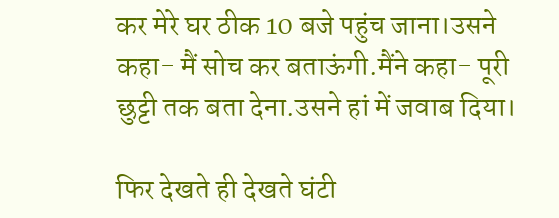कर मेरे घर ठीक 10 बजे पहुंच जाना।उसने कहा- मैं सोच कर बताऊंगी.मैंने कहा- पूरी छुट्टी तक बता देना.उसने हां में जवाब दिया।

फिर देखते ही देखते घंटी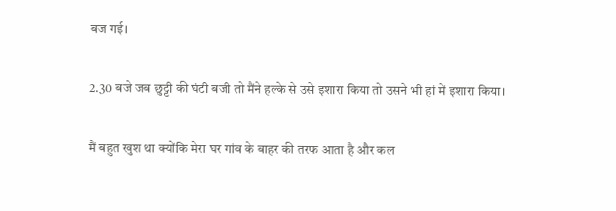बज गई।

2.30 बजे जब छुट्टी की घंटी बजी तो मैंने हल्के से उसे इशारा किया तो उसने भी हां में इशारा किया।

मैं बहुत खुश था क्योंकि मेरा घर गांव के बाहर की तरफ आता है और कल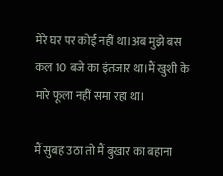मेरे घर पर कोई नहीं था।अब मुझे बस कल 10 बजे का इंतजार था।मैं खुशी के मारे फूला नहीं समा रहा था।

मैं सुबह उठा तो मैं बुखार का बहाना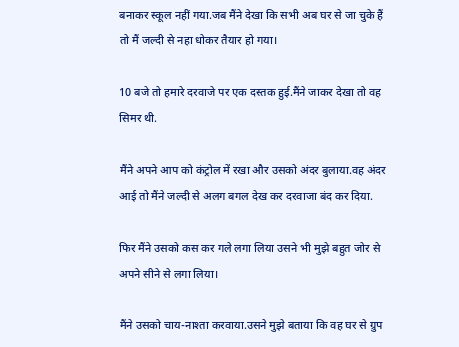बनाकर स्कूल नहीं गया.जब मैंने देखा कि सभी अब घर से जा चुके हैं तो मैं जल्दी से नहा धोकर तैयार हो गया।

10 बजे तो हमारे दरवाजे पर एक दस्तक हुई.मैंने जाकर देखा तो वह सिमर थी.

मैंने अपने आप को कंट्रोल में रखा और उसको अंदर बुलाया.वह अंदर आई तो मैंने जल्दी से अलग बगल देख कर दरवाजा बंद कर दिया.

फिर मैंने उसको कस कर गले लगा लिया उसने भी मुझे बहुत जोर से अपने सीने से लगा लिया।

मैंने उसको चाय-नाश्ता करवाया.उसने मुझे बताया कि वह घर से ग्रुप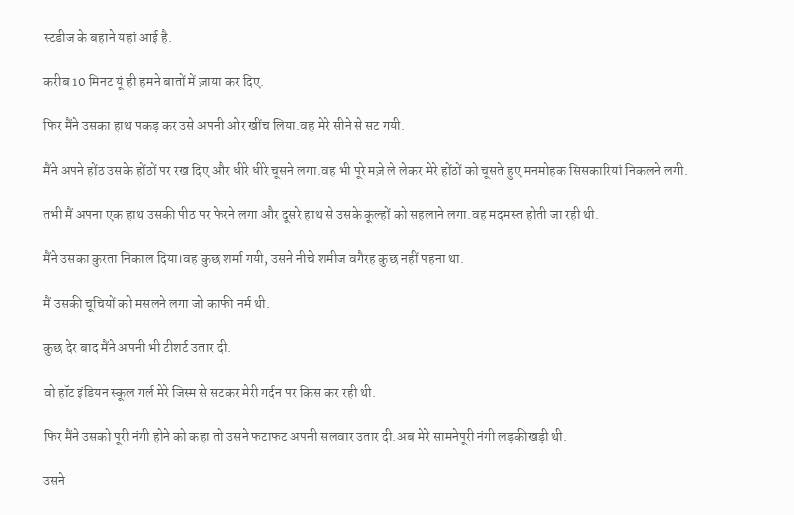स्टडीज के बहाने यहां आई है.

करीब 10 मिनट यूं ही हमने बातों में ज़ाया कर दिए.

फिर मैंने उसका हाथ पकड़ कर उसे अपनी ओर खींच लिया.वह मेरे सीने से सट गयी.

मैंने अपने होंठ उसके होंठों पर रख दिए और धीरे धीरे चूसने लगा.वह भी पूरे मज़े ले लेकर मेरे होंठों को चूसते हुए मनमोहक सिसकारियां निकलने लगी.

तभी मैं अपना एक हाथ उसकी पीठ पर फेरने लगा और दूसरे हाथ से उसके कूल्हों को सहलाने लगा.वह मदमस्त होती जा रही थी.

मैंने उसका कुरता निकाल दिया।वह कुछ शर्मा गयी, उसने नीचे शमीज वगैरह कुछ नहीं पहना था.

मैं उसकी चूचियों को मसलने लगा जो काफी नर्म थी.

कुछ देर बाद मैंने अपनी भी टीशर्ट उतार दी.

वो हॉट इंडियन स्कूल गर्ल मेरे जिस्म से सटकर मेरी गर्दन पर किस कर रही थी.

फिर मैंने उसको पूरी नंगी होने को कहा तो उसने फटाफट अपनी सलवार उतार दी.अब मेरे सामनेपूरी नंगी लड़कीखड़ी थी.

उसने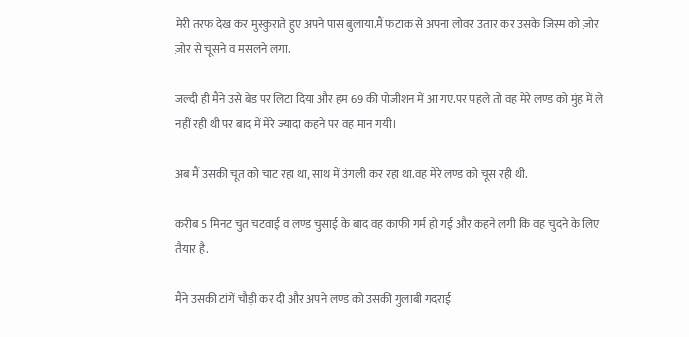मेरी तरफ देख कर मुस्कुराते हुए अपने पास बुलाया.मैं फटाक से अपना लोवर उतार कर उसके जिस्म को ज़ोर ज़ोर से चूसने व मसलने लगा.

जल्दी ही मैंने उसे बेड पर लिटा दिया और हम 69 की पोजीशन में आ गए.पर पहले तो वह मेरे लण्ड को मुंह में ले नहीं रही थी पर बाद में मेरे ज्यादा कहने पर वह मान गयी।

अब मैं उसकी चूत को चाट रहा था, साथ में उंगली कर रहा था.वह मेरे लण्ड को चूस रही थी.

करीब 5 मिनट चुत चटवाई व लण्ड चुसाई के बाद वह काफी गर्म हो गई और कहने लगी कि वह चुदने के लिए तैयार है.

मैंने उसकी टांगें चौड़ी कर दी और अपने लण्ड को उसकी गुलाबी गदराई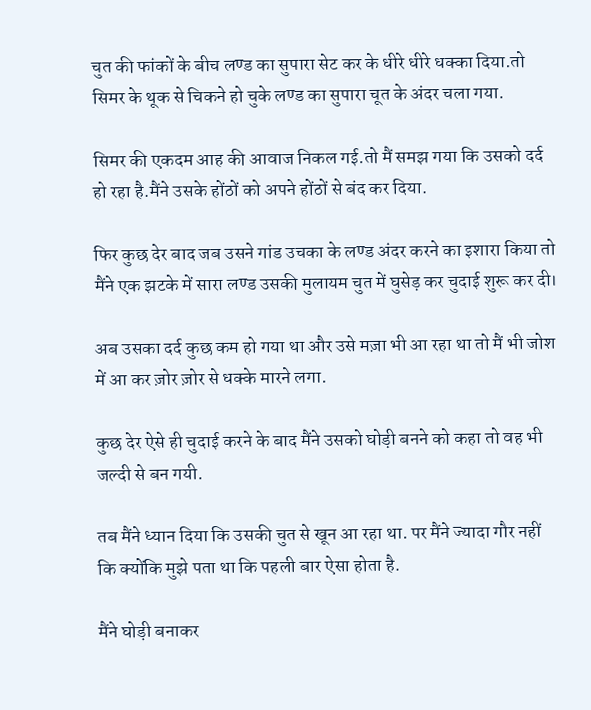चुत की फांकों के बीच लण्ड का सुपारा सेट कर के धीरे धीरे धक्का दिया.तो सिमर के थूक से चिकने हो चुके लण्ड का सुपारा चूत के अंदर चला गया.

सिमर की एकदम आह की आवाज निकल गई.तो मैं समझ गया कि उसको दर्द हो रहा है.मैंने उसके होंठों को अपने होंठों से बंद कर दिया.

फिर कुछ देर बाद जब उसने गांड उचका के लण्ड अंदर करने का इशारा किया तो मैंने एक झटके में सारा लण्ड उसकी मुलायम चुत में घुसेड़ कर चुदाई शुरू कर दी।

अब उसका दर्द कुछ कम हो गया था और उसे मज़ा भी आ रहा था तो मैं भी जोश में आ कर ज़ोर ज़ोर से धक्के मारने लगा.

कुछ देर ऐसे ही चुदाई करने के बाद मैंने उसको घोड़ी बनने को कहा तो वह भी जल्दी से बन गयी.

तब मैंने ध्यान दिया कि उसकी चुत से खून आ रहा था. पर मैंने ज्यादा गौर नहीं कि क्योंकि मुझे पता था कि पहली बार ऐसा होता है.

मैंने घोड़ी बनाकर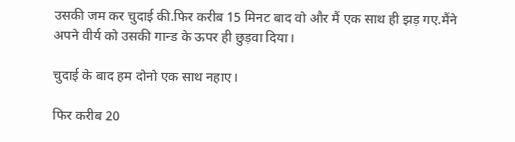उसकी जम कर चुदाई की.फिर करीब 15 मिनट बाद वो और मैं एक साथ ही झड़ गए.मैंने अपने वीर्य को उसकी गान्ड के ऊपर ही छुड़वा दिया।

चुदाई के बाद हम दोनो एक साथ नहाए।

फिर करीब 20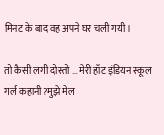मिनट के बाद वह अपने घर चली गयी।

तो कैसी लगी दोस्तो … मेरी हॉट इंडियन स्कूल गर्ल कहानी?मुझे मेल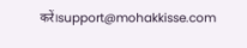करें।support@mohakkisse.com